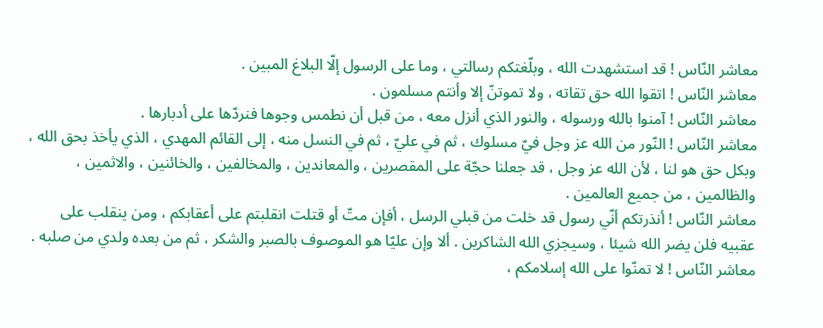معاشر النّاس ! قد استشهدت الله ، وبلّغتكم رسالتي ، وما على الرسول إلّا البلاغ المبين .
معاشر النّاس ! اتقوا الله حق تقاته ، ولا تموتنّ إلا وأنتم مسلمون .
معاشر النّاس ! آمنوا بالله ورسوله ، والنور الذي أنزل معه ، من قبل أن نطمس وجوها فنردّها على أدبارها .
معاشر النّاس ! النّور من الله عز وجل فيّ مسلوك ، ثم في عليّ ، ثم في النسل منه ، إلى القائم المهدي ، الذي يأخذ بحق الله ، وبكل حق هو لنا ، لأن الله عز وجل ، قد جعلنا حجّة على المقصرين ، والمعاندين ، والمخالفين ، والخائنين ، والاثمين ، والظالمين ، من جميع العالمين .
معاشر النّاس ! أنذرتكم أنّي رسول قد خلت من قبلي الرسل ، أفإن متّ أو قتلت انقلبتم على أعقابكم ، ومن ينقلب على عقبيه فلن يضر الله شيئا ، وسيجزي الله الشاكرين . ألا وإن عليّا هو الموصوف بالصبر والشكر ، ثم من بعده ولدي من صلبه .
معاشر النّاس ! لا تمنّوا على الله إسلامكم ،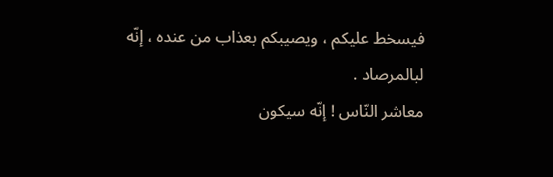فيسخط عليكم ، ويصيبكم بعذاب من عنده ، إنّه لبالمرصاد .
معاشر النّاس ! إنّه سيكون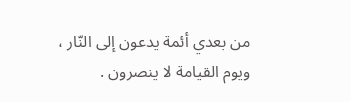من بعدي أئمة يدعون إلى النّار ، ويوم القيامة لا ينصرون .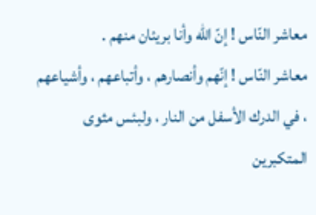معاشر النّاس ! إنّ الله وأنا بريئان منهم .
معاشر النّاس ! إنّهم وأنصارهم ، وأتباعهم ، وأشياعهم ، في الدرك الأسفل من النار ، ولبئس مثوى المتكبرين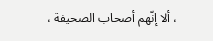، ألا إنّهم أصحاب الصحيفة ،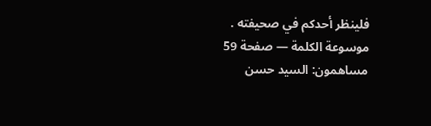فلينظر أحدكم في صحيفته .
موسوعة الكلمة — صفحة 59
مساهمون: السيد حسن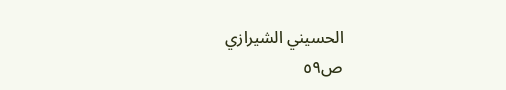الحسيني الشيرازي
ص٥٩